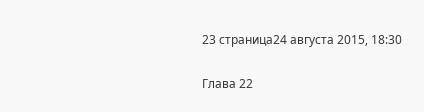23 страница24 августа 2015, 18:30

Глава 22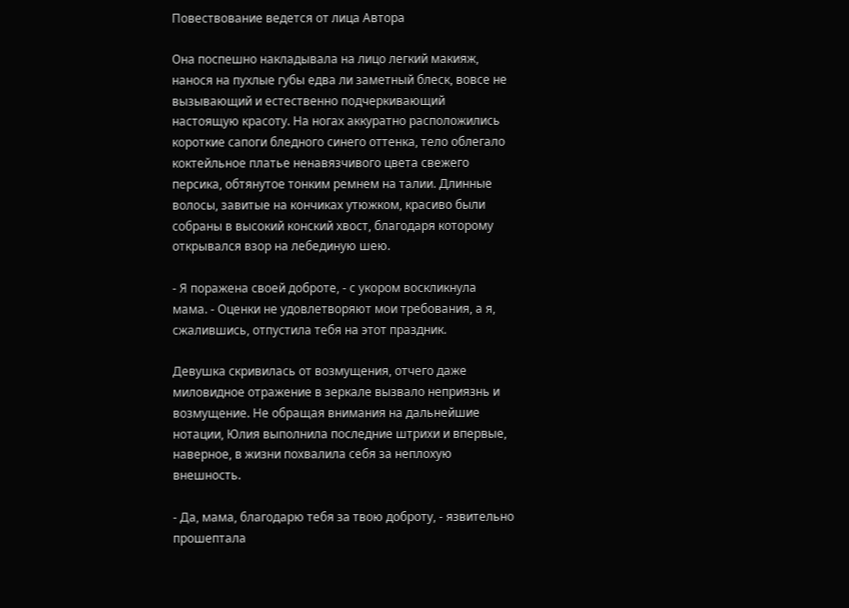Повествование ведется от лица Автора

Она поспешно накладывала на лицо легкий макияж, нанося на пухлые губы едва ли заметный блеск, вовсе не вызывающий и естественно подчеркивающий настоящую красоту. На ногах аккуратно расположились короткие сапоги бледного синего оттенка, тело облегало коктейльное платье ненавязчивого цвета свежего персика, обтянутое тонким ремнем на талии. Длинные волосы, завитые на кончиках утюжком, красиво были собраны в высокий конский хвост, благодаря которому открывался взор на лебединую шею.

- Я поражена своей доброте, - с укором воскликнула мама. - Оценки не удовлетворяют мои требования, а я, сжалившись, отпустила тебя на этот праздник.

Девушка скривилась от возмущения, отчего даже миловидное отражение в зеркале вызвало неприязнь и возмущение. Не обращая внимания на дальнейшие нотации, Юлия выполнила последние штрихи и впервые, наверное, в жизни похвалила себя за неплохую внешность.

- Да, мама, благодарю тебя за твою доброту, - язвительно прошептала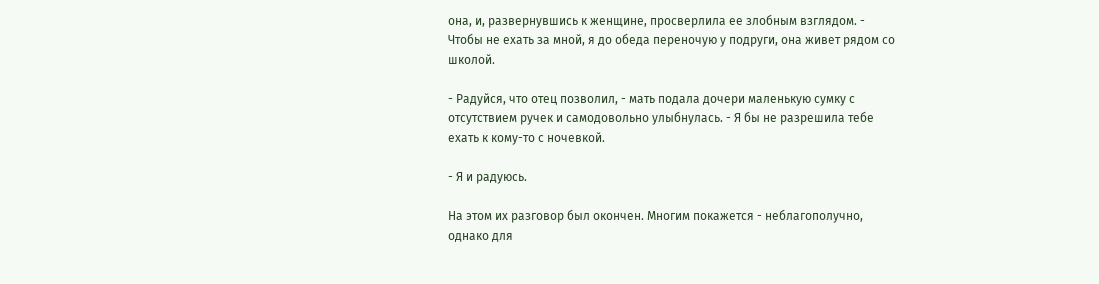она, и, развернувшись к женщине, просверлила ее злобным взглядом. - Чтобы не ехать за мной, я до обеда переночую у подруги, она живет рядом со школой.

- Радуйся, что отец позволил, - мать подала дочери маленькую сумку с отсутствием ручек и самодовольно улыбнулась. - Я бы не разрешила тебе ехать к кому-то с ночевкой.

- Я и радуюсь.

На этом их разговор был окончен. Многим покажется - неблагополучно, однако для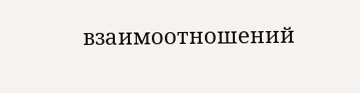взаимоотношений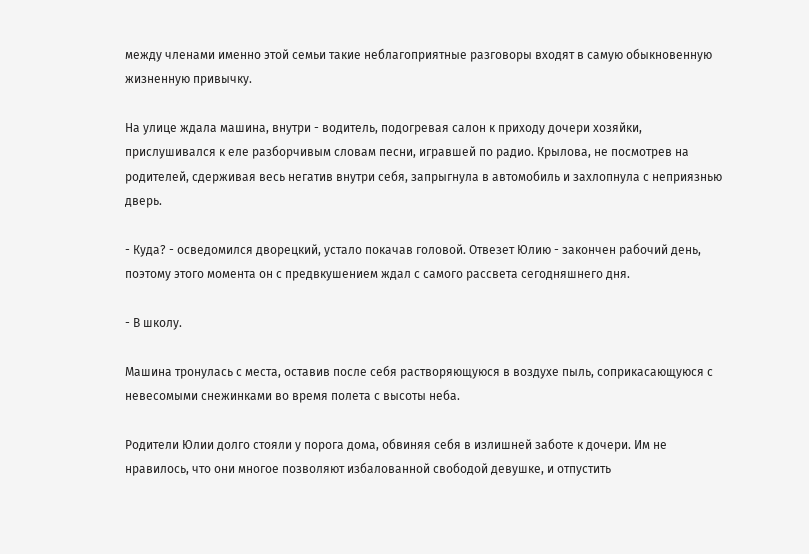между членами именно этой семьи такие неблагоприятные разговоры входят в самую обыкновенную жизненную привычку.

На улице ждала машина, внутри - водитель, подогревая салон к приходу дочери хозяйки, прислушивался к еле разборчивым словам песни, игравшей по радио. Крылова, не посмотрев на родителей, сдерживая весь негатив внутри себя, запрыгнула в автомобиль и захлопнула с неприязнью дверь.

- Куда? - осведомился дворецкий, устало покачав головой. Отвезет Юлию - закончен рабочий день, поэтому этого момента он с предвкушением ждал с самого рассвета сегодняшнего дня.

- В школу.

Машина тронулась с места, оставив после себя растворяющуюся в воздухе пыль, соприкасающуюся с невесомыми снежинками во время полета с высоты неба.

Родители Юлии долго стояли у порога дома, обвиняя себя в излишней заботе к дочери. Им не нравилось, что они многое позволяют избалованной свободой девушке, и отпустить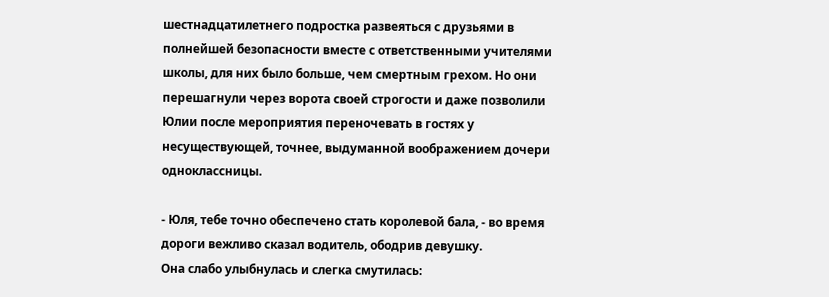шестнадцатилетнего подростка развеяться с друзьями в полнейшей безопасности вместе с ответственными учителями школы, для них было больше, чем смертным грехом. Но они перешагнули через ворота своей строгости и даже позволили Юлии после мероприятия переночевать в гостях у несуществующей, точнее, выдуманной воображением дочери одноклассницы.

- Юля, тебе точно обеспечено стать королевой бала, - во время дороги вежливо сказал водитель, ободрив девушку.
Она слабо улыбнулась и слегка смутилась: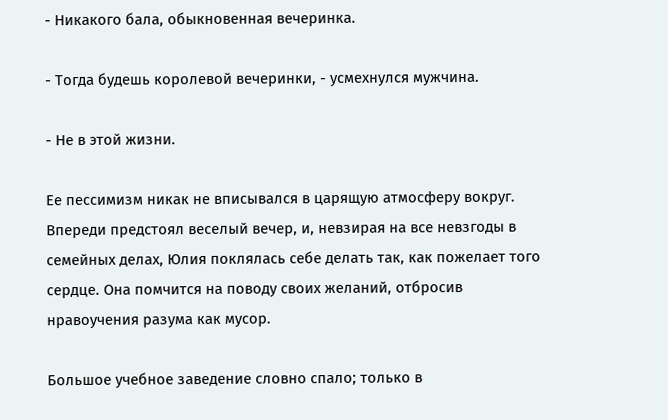- Никакого бала, обыкновенная вечеринка.

- Тогда будешь королевой вечеринки, - усмехнулся мужчина.

- Не в этой жизни.

Ее пессимизм никак не вписывался в царящую атмосферу вокруг. Впереди предстоял веселый вечер, и, невзирая на все невзгоды в семейных делах, Юлия поклялась себе делать так, как пожелает того сердце. Она помчится на поводу своих желаний, отбросив нравоучения разума как мусор.

Большое учебное заведение словно спало; только в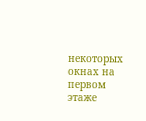некоторых окнах на первом этаже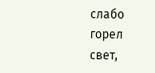слабо горел свет,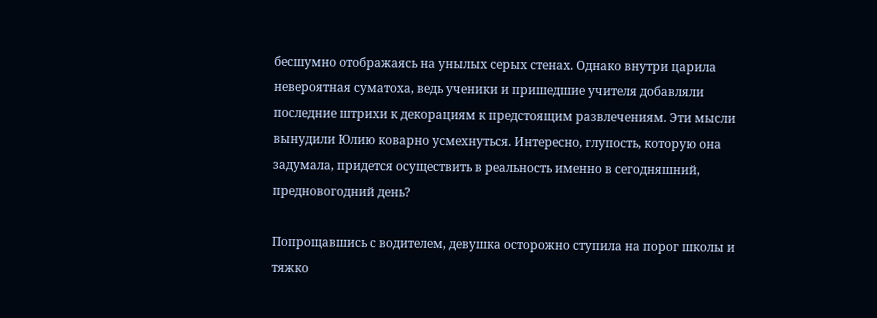бесшумно отображаясь на унылых серых стенах. Однако внутри царила невероятная суматоха, ведь ученики и пришедшие учителя добавляли последние штрихи к декорациям к предстоящим развлечениям. Эти мысли вынудили Юлию коварно усмехнуться. Интересно, глупость, которую она задумала, придется осуществить в реальность именно в сегодняшний, предновогодний день?

Попрощавшись с водителем, девушка осторожно ступила на порог школы и тяжко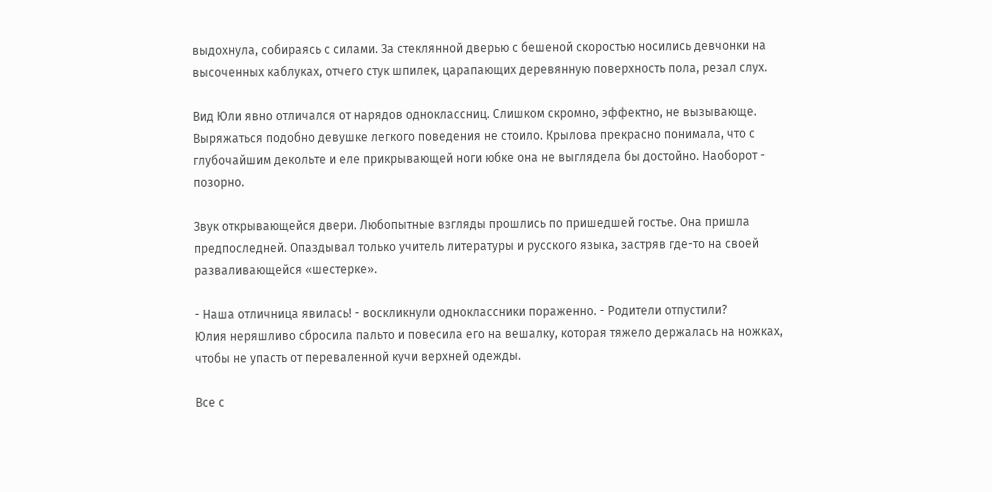выдохнула, собираясь с силами. За стеклянной дверью с бешеной скоростью носились девчонки на высоченных каблуках, отчего стук шпилек, царапающих деревянную поверхность пола, резал слух.

Вид Юли явно отличался от нарядов одноклассниц. Слишком скромно, эффектно, не вызывающе. Выряжаться подобно девушке легкого поведения не стоило. Крылова прекрасно понимала, что с глубочайшим декольте и еле прикрывающей ноги юбке она не выглядела бы достойно. Наоборот - позорно.

Звук открывающейся двери. Любопытные взгляды прошлись по пришедшей гостье. Она пришла предпоследней. Опаздывал только учитель литературы и русского языка, застряв где-то на своей разваливающейся «шестерке».

- Наша отличница явилась! - воскликнули одноклассники пораженно. - Родители отпустили?
Юлия неряшливо сбросила пальто и повесила его на вешалку, которая тяжело держалась на ножках, чтобы не упасть от переваленной кучи верхней одежды.

Все с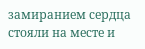замиранием сердца стояли на месте и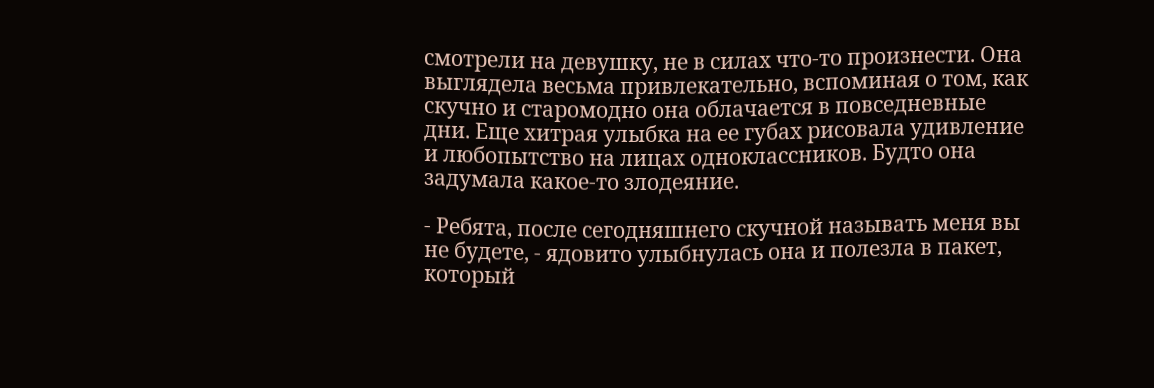смотрели на девушку, не в силах что-то произнести. Она выглядела весьма привлекательно, вспоминая о том, как скучно и старомодно она облачается в повседневные дни. Еще хитрая улыбка на ее губах рисовала удивление и любопытство на лицах одноклассников. Будто она задумала какое-то злодеяние.

- Ребята, после сегодняшнего скучной называть меня вы не будете, - ядовито улыбнулась она и полезла в пакет, который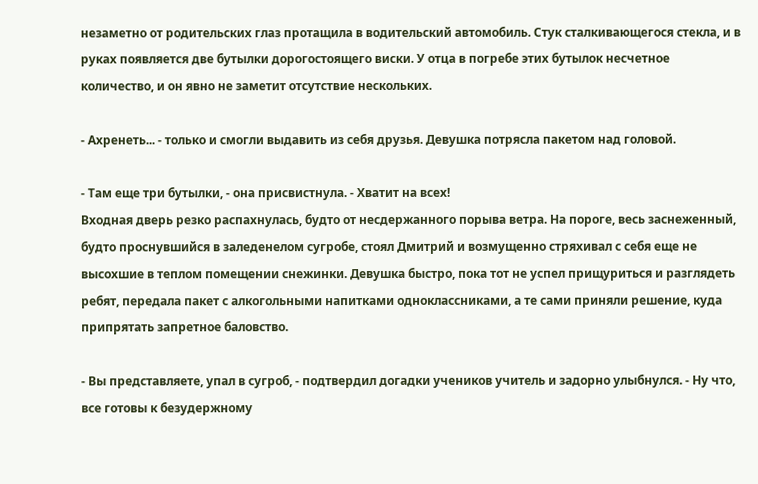незаметно от родительских глаз протащила в водительский автомобиль. Стук сталкивающегося стекла, и в руках появляется две бутылки дорогостоящего виски. У отца в погребе этих бутылок несчетное количество, и он явно не заметит отсутствие нескольких.

- Ахренеть... - только и смогли выдавить из себя друзья. Девушка потрясла пакетом над головой.

- Там еще три бутылки, - она присвистнула. - Хватит на всех!
Входная дверь резко распахнулась, будто от несдержанного порыва ветра. На пороге, весь заснеженный, будто проснувшийся в заледенелом сугробе, стоял Дмитрий и возмущенно стряхивал с себя еще не высохшие в теплом помещении снежинки. Девушка быстро, пока тот не успел прищуриться и разглядеть ребят, передала пакет с алкогольными напитками одноклассниками, а те сами приняли решение, куда припрятать запретное баловство.

- Вы представляете, упал в сугроб, - подтвердил догадки учеников учитель и задорно улыбнулся. - Ну что, все готовы к безудержному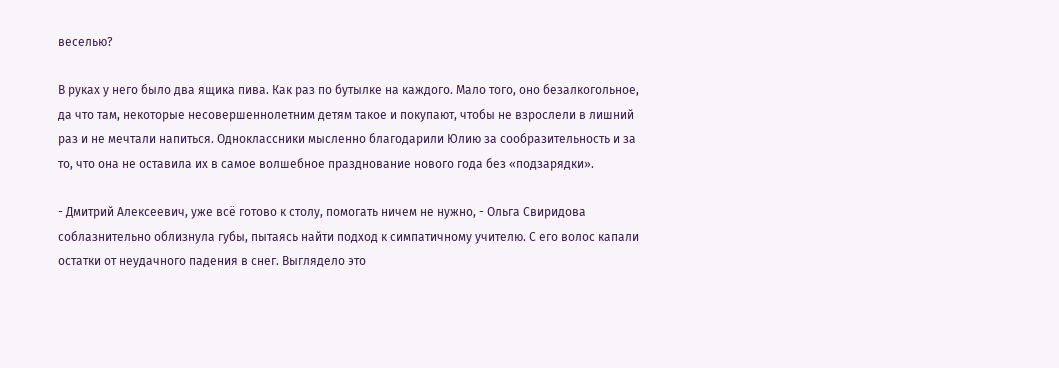веселью?

В руках у него было два ящика пива. Как раз по бутылке на каждого. Мало того, оно безалкогольное, да что там, некоторые несовершеннолетним детям такое и покупают, чтобы не взрослели в лишний раз и не мечтали напиться. Одноклассники мысленно благодарили Юлию за сообразительность и за то, что она не оставила их в самое волшебное празднование нового года без «подзарядки».

- Дмитрий Алексеевич, уже всё готово к столу, помогать ничем не нужно, - Ольга Свиридова соблазнительно облизнула губы, пытаясь найти подход к симпатичному учителю. С его волос капали остатки от неудачного падения в снег. Выглядело это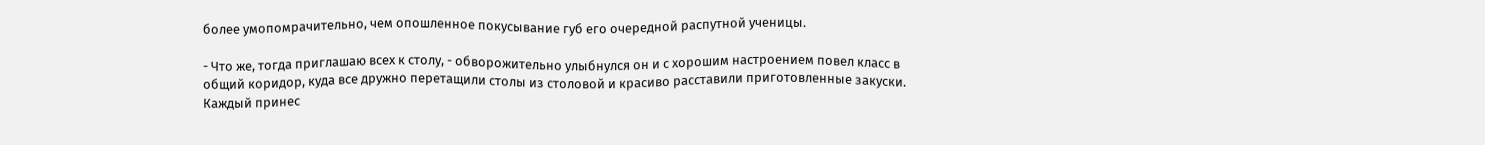более умопомрачительно, чем опошленное покусывание губ его очередной распутной ученицы.

- Что же, тогда приглашаю всех к столу, - обворожительно улыбнулся он и с хорошим настроением повел класс в общий коридор, куда все дружно перетащили столы из столовой и красиво расставили приготовленные закуски. Каждый принес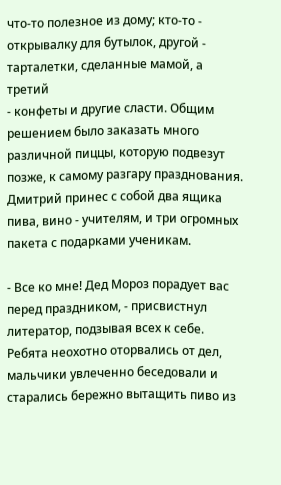что-то полезное из дому; кто-то - открывалку для бутылок, другой - тарталетки, сделанные мамой, а третий
- конфеты и другие сласти. Общим решением было заказать много различной пиццы, которую подвезут позже, к самому разгару празднования. Дмитрий принес с собой два ящика пива, вино - учителям, и три огромных пакета с подарками ученикам.

- Все ко мне! Дед Мороз порадует вас перед праздником, - присвистнул литератор, подзывая всех к себе. Ребята неохотно оторвались от дел, мальчики увлеченно беседовали и старались бережно вытащить пиво из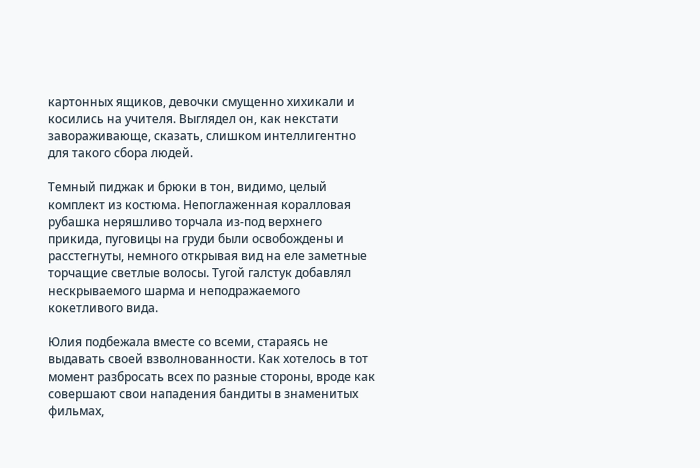картонных ящиков, девочки смущенно хихикали и косились на учителя. Выглядел он, как некстати завораживающе, сказать, слишком интеллигентно для такого сбора людей.

Темный пиджак и брюки в тон, видимо, целый комплект из костюма. Непоглаженная коралловая рубашка неряшливо торчала из-под верхнего прикида, пуговицы на груди были освобождены и расстегнуты, немного открывая вид на еле заметные торчащие светлые волосы. Тугой галстук добавлял нескрываемого шарма и неподражаемого кокетливого вида.

Юлия подбежала вместе со всеми, стараясь не выдавать своей взволнованности. Как хотелось в тот момент разбросать всех по разные стороны, вроде как совершают свои нападения бандиты в знаменитых фильмах,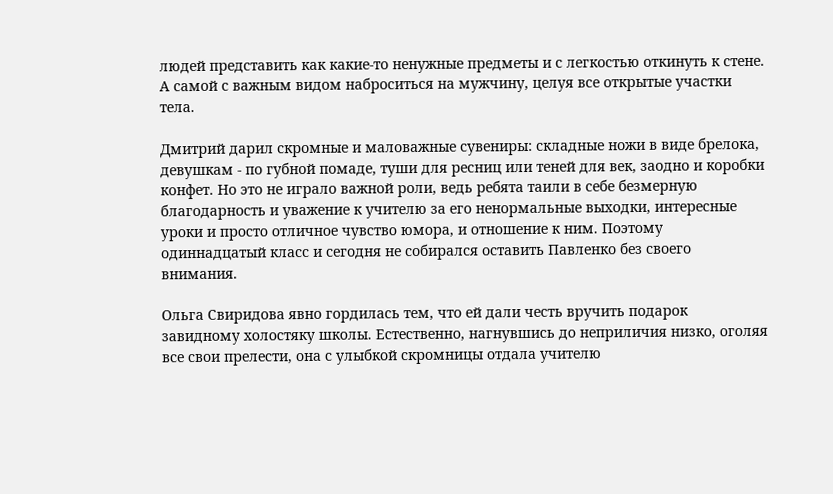людей представить как какие-то ненужные предметы и с легкостью откинуть к стене. А самой с важным видом наброситься на мужчину, целуя все открытые участки тела.

Дмитрий дарил скромные и маловажные сувениры: складные ножи в виде брелока, девушкам - по губной помаде, туши для ресниц или теней для век, заодно и коробки конфет. Но это не играло важной роли, ведь ребята таили в себе безмерную благодарность и уважение к учителю за его ненормальные выходки, интересные уроки и просто отличное чувство юмора, и отношение к ним. Поэтому одиннадцатый класс и сегодня не собирался оставить Павленко без своего внимания.

Ольга Свиридова явно гордилась тем, что ей дали честь вручить подарок завидному холостяку школы. Естественно, нагнувшись до неприличия низко, оголяя все свои прелести, она с улыбкой скромницы отдала учителю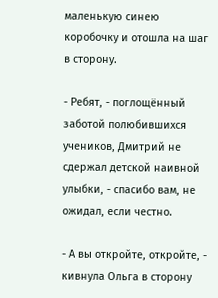маленькую синею коробочку и отошла на шаг в сторону.

- Ребят, - поглощённый заботой полюбившихся учеников, Дмитрий не сдержал детской наивной улыбки, - спасибо вам, не ожидал, если честно.

- А вы откройте, откройте, - кивнула Ольга в сторону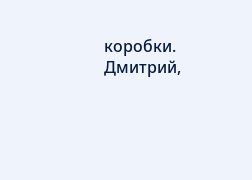коробки. Дмитрий,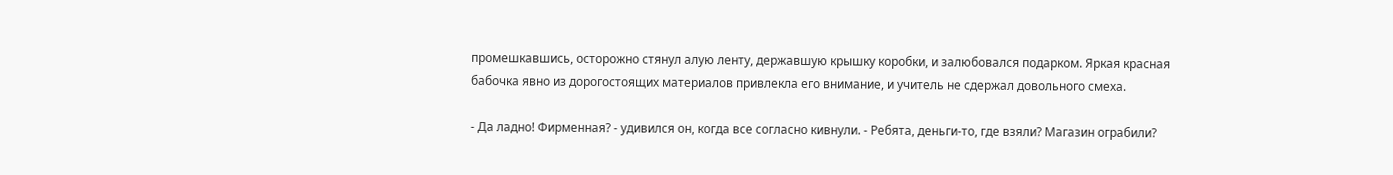промешкавшись, осторожно стянул алую ленту, державшую крышку коробки, и залюбовался подарком. Яркая красная бабочка явно из дорогостоящих материалов привлекла его внимание, и учитель не сдержал довольного смеха.

- Да ладно! Фирменная? - удивился он, когда все согласно кивнули. - Ребята, деньги-то, где взяли? Магазин ограбили?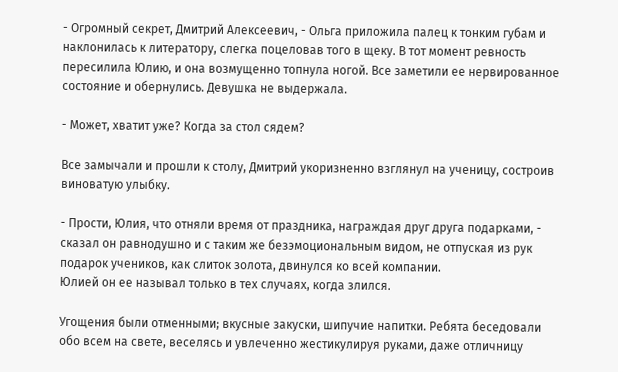- Огромный секрет, Дмитрий Алексеевич, - Ольга приложила палец к тонким губам и наклонилась к литератору, слегка поцеловав того в щеку. В тот момент ревность пересилила Юлию, и она возмущенно топнула ногой. Все заметили ее нервированное состояние и обернулись. Девушка не выдержала.

- Может, хватит уже? Когда за стол сядем?

Все замычали и прошли к столу, Дмитрий укоризненно взглянул на ученицу, состроив виноватую улыбку.

- Прости, Юлия, что отняли время от праздника, награждая друг друга подарками, - сказал он равнодушно и с таким же безэмоциональным видом, не отпуская из рук подарок учеников, как слиток золота, двинулся ко всей компании.
Юлией он ее называл только в тех случаях, когда злился.

Угощения были отменными; вкусные закуски, шипучие напитки. Ребята беседовали обо всем на свете, веселясь и увлеченно жестикулируя руками, даже отличницу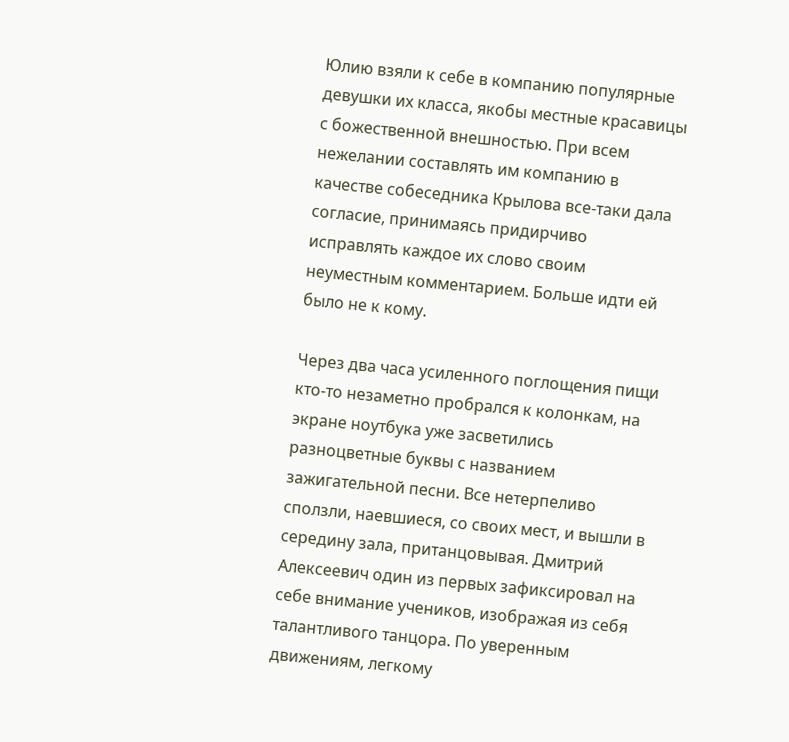Юлию взяли к себе в компанию популярные девушки их класса, якобы местные красавицы с божественной внешностью. При всем нежелании составлять им компанию в качестве собеседника Крылова все-таки дала согласие, принимаясь придирчиво исправлять каждое их слово своим неуместным комментарием. Больше идти ей было не к кому.

Через два часа усиленного поглощения пищи кто-то незаметно пробрался к колонкам, на экране ноутбука уже засветились разноцветные буквы с названием зажигательной песни. Все нетерпеливо сползли, наевшиеся, со своих мест, и вышли в середину зала, пританцовывая. Дмитрий Алексеевич один из первых зафиксировал на себе внимание учеников, изображая из себя талантливого танцора. По уверенным движениям, легкому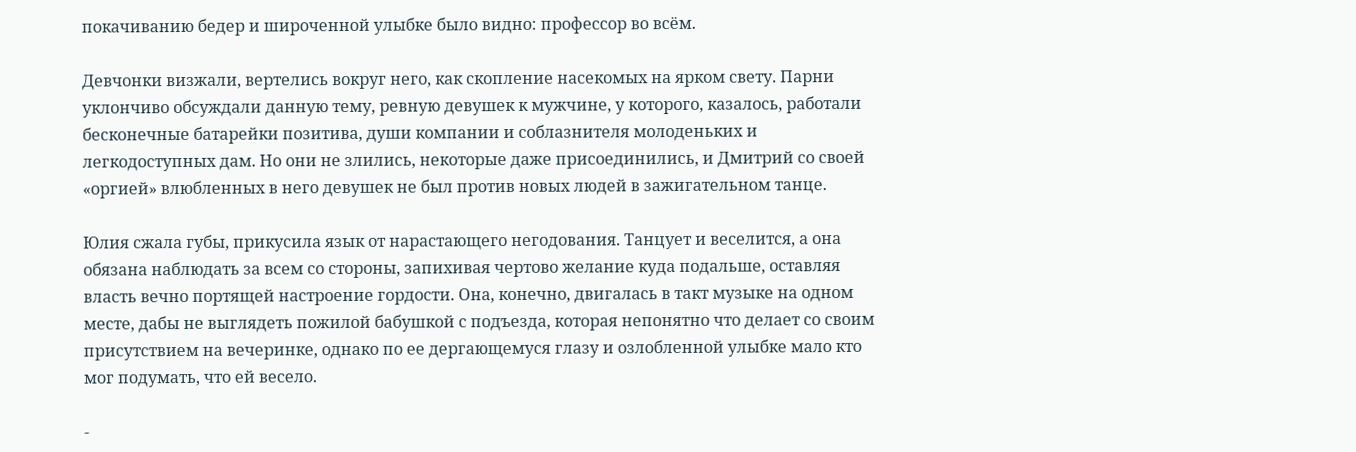покачиванию бедер и широченной улыбке было видно: профессор во всём.

Девчонки визжали, вертелись вокруг него, как скопление насекомых на ярком свету. Парни уклончиво обсуждали данную тему, ревную девушек к мужчине, у которого, казалось, работали бесконечные батарейки позитива, души компании и соблазнителя молоденьких и легкодоступных дам. Но они не злились, некоторые даже присоединились, и Дмитрий со своей «оргией» влюбленных в него девушек не был против новых людей в зажигательном танце.

Юлия сжала губы, прикусила язык от нарастающего негодования. Танцует и веселится, а она обязана наблюдать за всем со стороны, запихивая чертово желание куда подальше, оставляя власть вечно портящей настроение гордости. Она, конечно, двигалась в такт музыке на одном месте, дабы не выглядеть пожилой бабушкой с подъезда, которая непонятно что делает со своим присутствием на вечеринке, однако по ее дергающемуся глазу и озлобленной улыбке мало кто мог подумать, что ей весело.

-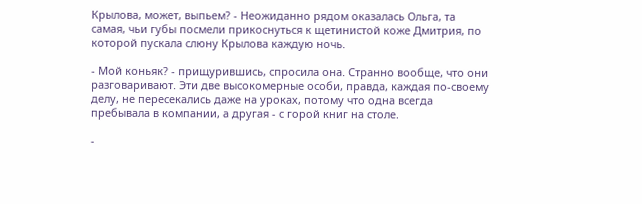Крылова, может, выпьем? - Неожиданно рядом оказалась Ольга, та самая, чьи губы посмели прикоснуться к щетинистой коже Дмитрия, по которой пускала слюну Крылова каждую ночь.

- Мой коньяк? - прищурившись, спросила она. Странно вообще, что они разговаривают. Эти две высокомерные особи, правда, каждая по-своему делу, не пересекались даже на уроках, потому что одна всегда пребывала в компании, а другая - с горой книг на столе.

-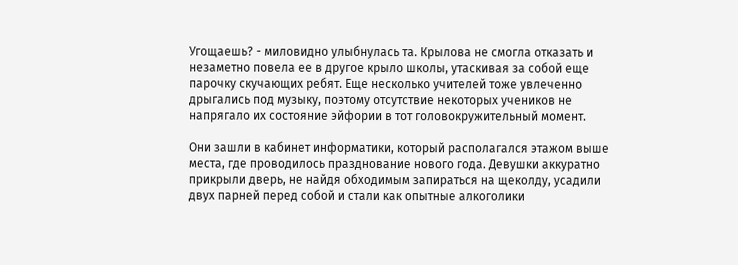Угощаешь? - миловидно улыбнулась та. Крылова не смогла отказать и незаметно повела ее в другое крыло школы, утаскивая за собой еще парочку скучающих ребят. Еще несколько учителей тоже увлеченно дрыгались под музыку, поэтому отсутствие некоторых учеников не напрягало их состояние эйфории в тот головокружительный момент.

Они зашли в кабинет информатики, который располагался этажом выше места, где проводилось празднование нового года. Девушки аккуратно прикрыли дверь, не найдя обходимым запираться на щеколду, усадили двух парней перед собой и стали как опытные алкоголики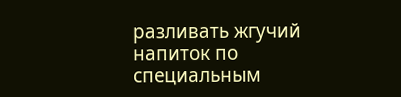разливать жгучий напиток по специальным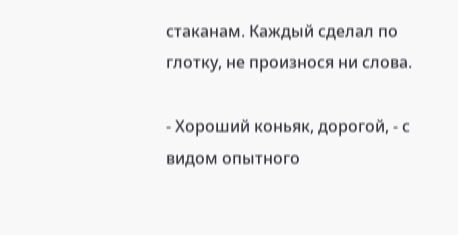стаканам. Каждый сделал по глотку, не произнося ни слова.

- Хороший коньяк, дорогой, - с видом опытного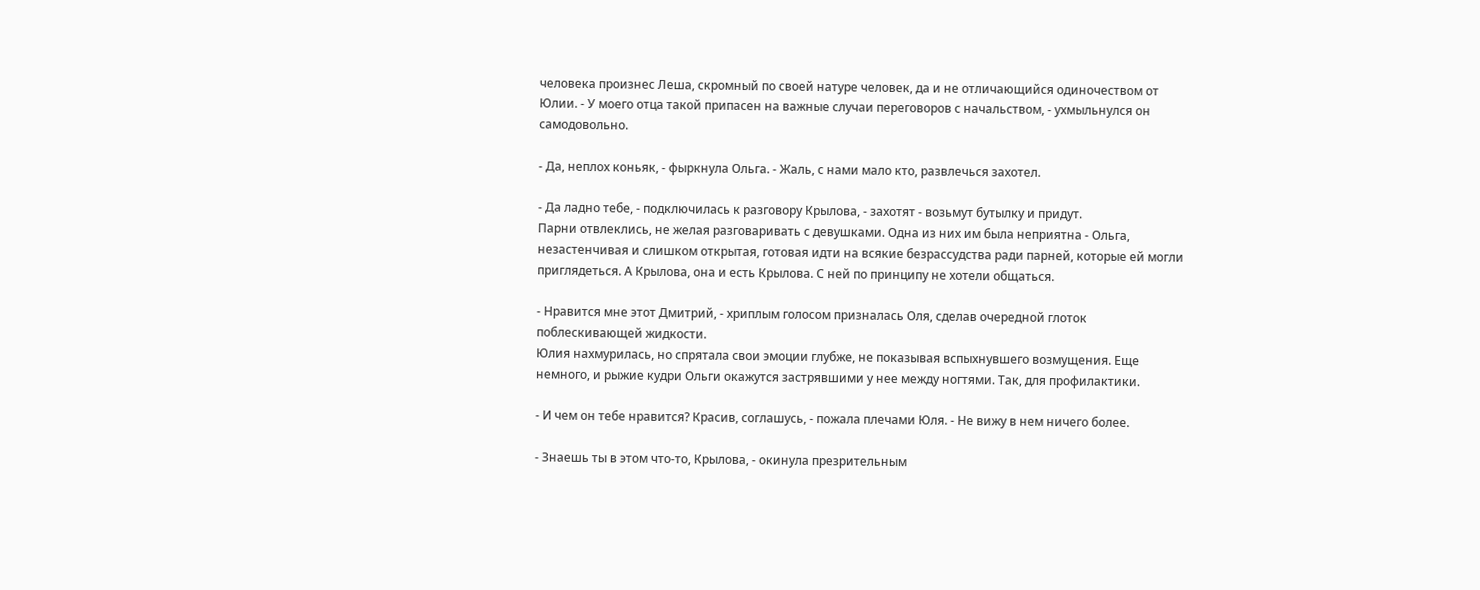человека произнес Леша, скромный по своей натуре человек, да и не отличающийся одиночеством от Юлии. - У моего отца такой припасен на важные случаи переговоров с начальством, - ухмыльнулся он самодовольно.

- Да, неплох коньяк, - фыркнула Ольга. - Жаль, с нами мало кто, развлечься захотел.

- Да ладно тебе, - подключилась к разговору Крылова, - захотят - возьмут бутылку и придут.
Парни отвлеклись, не желая разговаривать с девушками. Одна из них им была неприятна - Ольга, незастенчивая и слишком открытая, готовая идти на всякие безрассудства ради парней, которые ей могли приглядеться. А Крылова, она и есть Крылова. С ней по принципу не хотели общаться.

- Нравится мне этот Дмитрий, - хриплым голосом призналась Оля, сделав очередной глоток поблескивающей жидкости.
Юлия нахмурилась, но спрятала свои эмоции глубже, не показывая вспыхнувшего возмущения. Еще немного, и рыжие кудри Ольги окажутся застрявшими у нее между ногтями. Так, для профилактики.

- И чем он тебе нравится? Красив, соглашусь, - пожала плечами Юля. - Не вижу в нем ничего более.

- Знаешь ты в этом что-то, Крылова, - окинула презрительным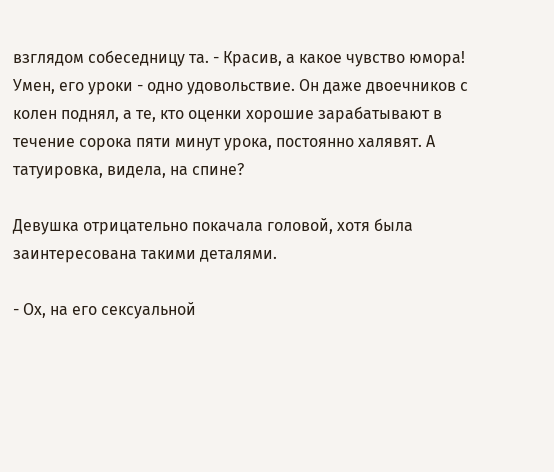взглядом собеседницу та. - Красив, а какое чувство юмора! Умен, его уроки - одно удовольствие. Он даже двоечников с колен поднял, а те, кто оценки хорошие зарабатывают в течение сорока пяти минут урока, постоянно халявят. А татуировка, видела, на спине?

Девушка отрицательно покачала головой, хотя была заинтересована такими деталями.

- Ох, на его сексуальной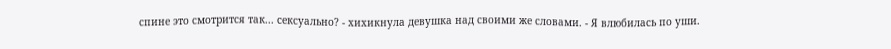спине это смотрится так... сексуально? - хихикнула девушка над своими же словами. - Я влюбилась по уши.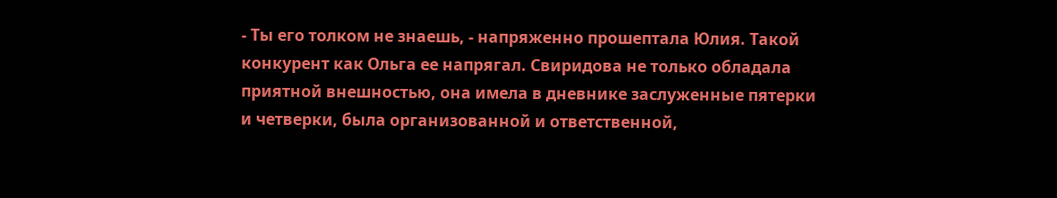- Ты его толком не знаешь, - напряженно прошептала Юлия. Такой конкурент как Ольга ее напрягал. Свиридова не только обладала приятной внешностью, она имела в дневнике заслуженные пятерки и четверки, была организованной и ответственной,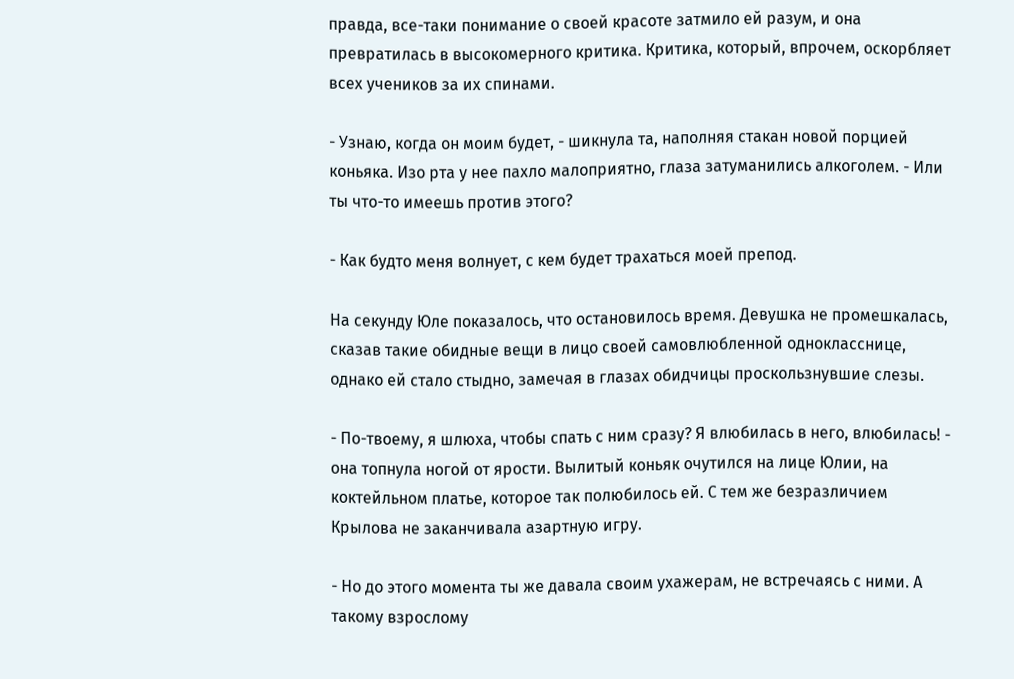правда, все-таки понимание о своей красоте затмило ей разум, и она превратилась в высокомерного критика. Критика, который, впрочем, оскорбляет всех учеников за их спинами.

- Узнаю, когда он моим будет, - шикнула та, наполняя стакан новой порцией коньяка. Изо рта у нее пахло малоприятно, глаза затуманились алкоголем. - Или ты что-то имеешь против этого?

- Как будто меня волнует, с кем будет трахаться моей препод.

На секунду Юле показалось, что остановилось время. Девушка не промешкалась, сказав такие обидные вещи в лицо своей самовлюбленной однокласснице, однако ей стало стыдно, замечая в глазах обидчицы проскользнувшие слезы.

- По-твоему, я шлюха, чтобы спать с ним сразу? Я влюбилась в него, влюбилась! - она топнула ногой от ярости. Вылитый коньяк очутился на лице Юлии, на коктейльном платье, которое так полюбилось ей. С тем же безразличием
Крылова не заканчивала азартную игру.

- Но до этого момента ты же давала своим ухажерам, не встречаясь с ними. А такому взрослому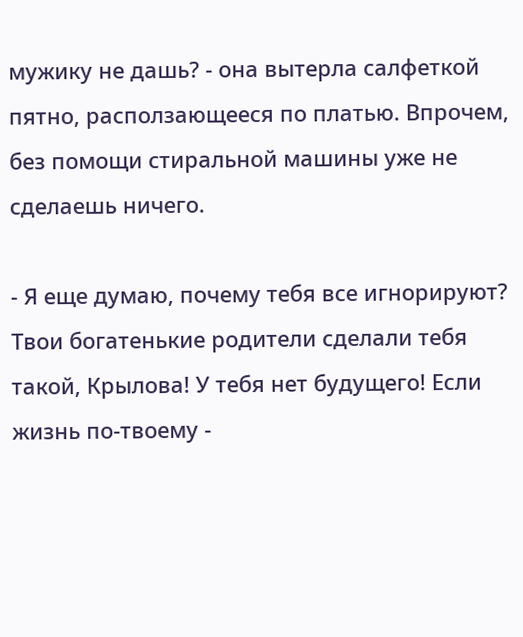мужику не дашь? - она вытерла салфеткой пятно, расползающееся по платью. Впрочем, без помощи стиральной машины уже не сделаешь ничего.

- Я еще думаю, почему тебя все игнорируют? Твои богатенькие родители сделали тебя такой, Крылова! У тебя нет будущего! Если жизнь по-твоему -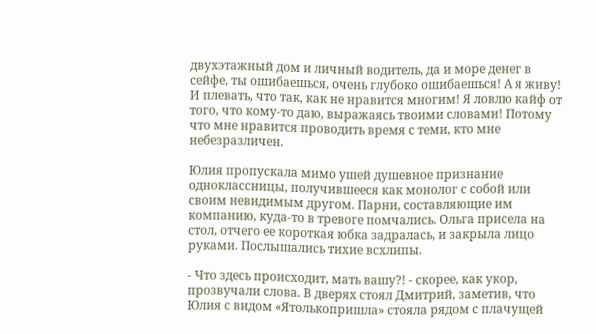двухэтажный дом и личный водитель, да и море денег в сейфе, ты ошибаешься, очень глубоко ошибаешься! А я живу! И плевать, что так, как не нравится многим! Я ловлю кайф от того, что кому-то даю, выражаясь твоими словами! Потому что мне нравится проводить время с теми, кто мне небезразличен.

Юлия пропускала мимо ушей душевное признание одноклассницы, получившееся как монолог с собой или своим невидимым другом. Парни, составляющие им компанию, куда-то в тревоге помчались. Ольга присела на стол, отчего ее короткая юбка задралась, и закрыла лицо руками. Послышались тихие всхлипы.

- Что здесь происходит, мать вашу?! - скорее, как укор, прозвучали слова. В дверях стоял Дмитрий, заметив, что Юлия с видом «Ятолькопришла» стояла рядом с плачущей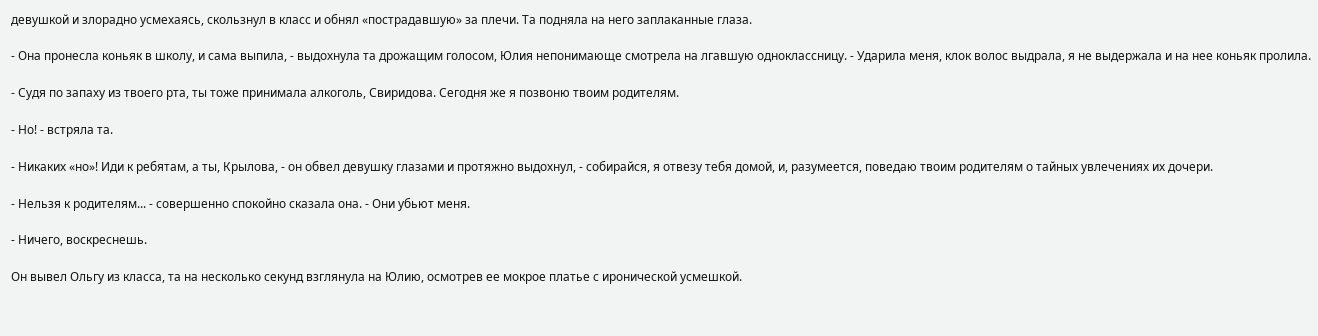девушкой и злорадно усмехаясь, скользнул в класс и обнял «пострадавшую» за плечи. Та подняла на него заплаканные глаза.

- Она пронесла коньяк в школу, и сама выпила, - выдохнула та дрожащим голосом, Юлия непонимающе смотрела на лгавшую одноклассницу. - Ударила меня, клок волос выдрала, я не выдержала и на нее коньяк пролила.

- Судя по запаху из твоего рта, ты тоже принимала алкоголь, Свиридова. Сегодня же я позвоню твоим родителям.

- Но! - встряла та.

- Никаких «но»! Иди к ребятам, а ты, Крылова, - он обвел девушку глазами и протяжно выдохнул, - собирайся, я отвезу тебя домой, и, разумеется, поведаю твоим родителям о тайных увлечениях их дочери.

- Нельзя к родителям... - совершенно спокойно сказала она. - Они убьют меня.

- Ничего, воскреснешь.

Он вывел Ольгу из класса, та на несколько секунд взглянула на Юлию, осмотрев ее мокрое платье с иронической усмешкой.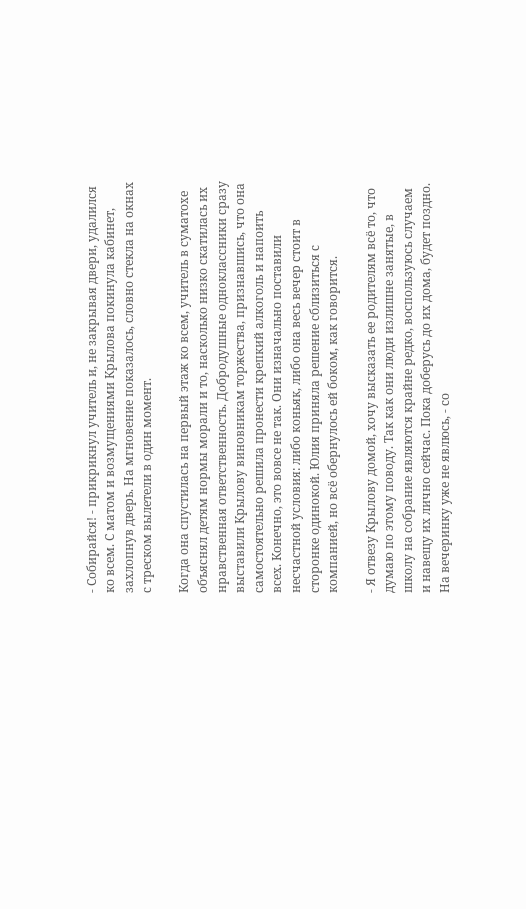- Собирайся! - прикрикнул учитель и, не закрывая двери, удалился ко всем. С матом и возмущениями Крылова покинула кабинет, захлопнув дверь. На мгновение показалось, словно стекла на окнах с треском вылетели в один момент.

Когда она спустилась на первый этаж ко всем, учитель в суматохе объяснял детям нормы морали и то, насколько низко скатилась их нравственная ответственность. Добродушные одноклассники сразу выставили Крылову виновникам торжества, признавшись, что она самостоятельно решила пронести крепкий алкоголь и напоить всех. Конечно, это вовсе не так. Они изначально поставили несчастной условия: либо коньяк, либо она весь вечер стоит в сторонке одинокой. Юлия приняла решение сблизиться с компанией, но всё обернулось ей боком, как говорится.

- Я отвезу Крылову домой, хочу высказать ее родителям всё то, что думаю по этому поводу. Так как они люди излишне занятые, в школу на собрание являются крайне редко, воспользуюсь случаем и навещу их лично сейчас. Пока доберусь до их дома, будет поздно. На вечеринку уже не явлюсь, - со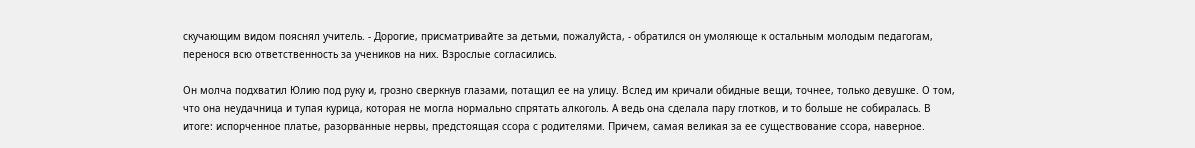скучающим видом пояснял учитель. - Дорогие, присматривайте за детьми, пожалуйста, - обратился он умоляюще к остальным молодым педагогам, перенося всю ответственность за учеников на них. Взрослые согласились.

Он молча подхватил Юлию под руку и, грозно сверкнув глазами, потащил ее на улицу. Вслед им кричали обидные вещи, точнее, только девушке. О том, что она неудачница и тупая курица, которая не могла нормально спрятать алкоголь. А ведь она сделала пару глотков, и то больше не собиралась. В итоге: испорченное платье, разорванные нервы, предстоящая ссора с родителями. Причем, самая великая за ее существование ссора, наверное.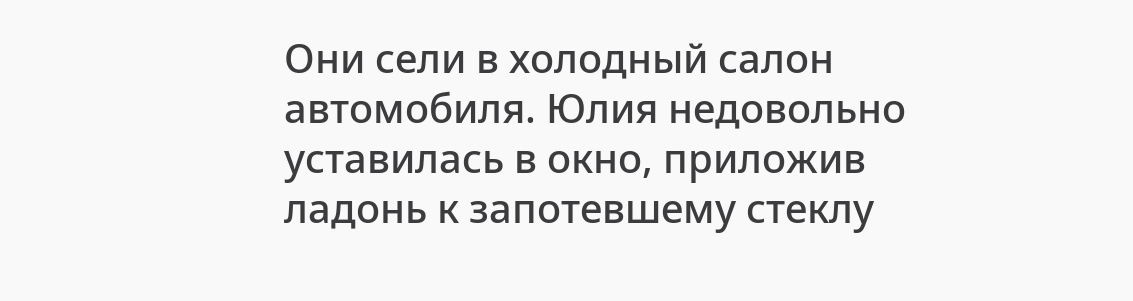Они сели в холодный салон автомобиля. Юлия недовольно уставилась в окно, приложив ладонь к запотевшему стеклу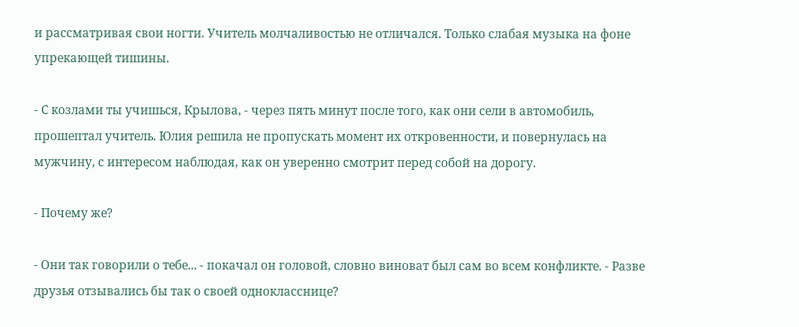и рассматривая свои ногти. Учитель молчаливостью не отличался. Только слабая музыка на фоне упрекающей тишины.

- С козлами ты учишься, Крылова, - через пять минут после того, как они сели в автомобиль, прошептал учитель. Юлия решила не пропускать момент их откровенности, и повернулась на мужчину, с интересом наблюдая, как он уверенно смотрит перед собой на дорогу.

- Почему же?

- Они так говорили о тебе... - покачал он головой, словно виноват был сам во всем конфликте. - Разве друзья отзывались бы так о своей однокласснице?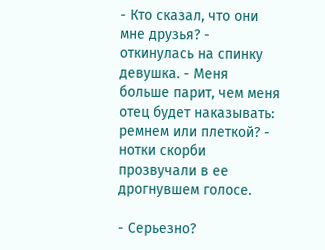- Кто сказал, что они мне друзья? - откинулась на спинку девушка. - Меня больше парит, чем меня отец будет наказывать: ремнем или плеткой? - нотки скорби прозвучали в ее дрогнувшем голосе.

- Серьезно?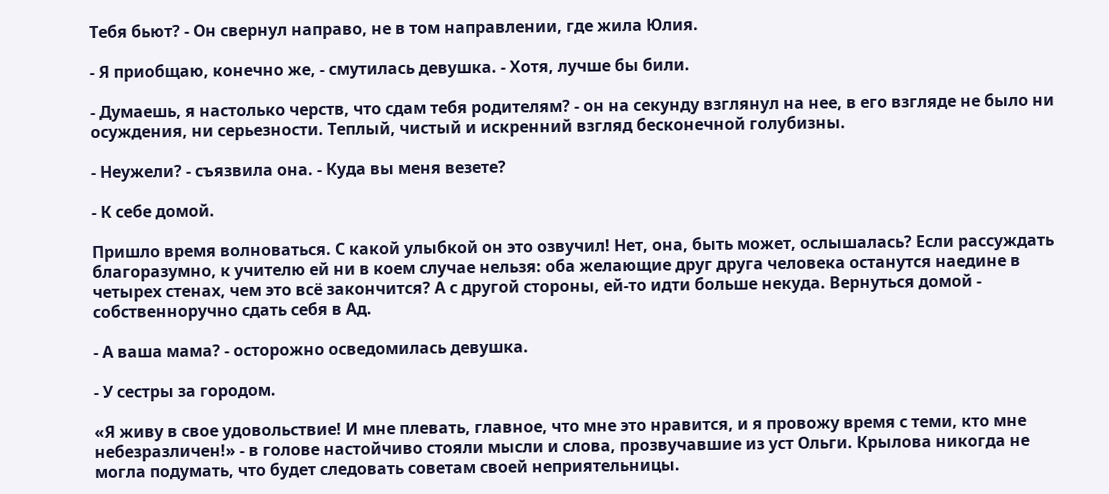Тебя бьют? - Он свернул направо, не в том направлении, где жила Юлия.

- Я приобщаю, конечно же, - смутилась девушка. - Хотя, лучше бы били.

- Думаешь, я настолько черств, что сдам тебя родителям? - он на секунду взглянул на нее, в его взгляде не было ни осуждения, ни серьезности. Теплый, чистый и искренний взгляд бесконечной голубизны.

- Неужели? - съязвила она. - Куда вы меня везете?

- К себе домой.

Пришло время волноваться. С какой улыбкой он это озвучил! Нет, она, быть может, ослышалась? Если рассуждать
благоразумно, к учителю ей ни в коем случае нельзя: оба желающие друг друга человека останутся наедине в четырех стенах, чем это всё закончится? А с другой стороны, ей-то идти больше некуда. Вернуться домой - собственноручно сдать себя в Ад.

- А ваша мама? - осторожно осведомилась девушка.

- У сестры за городом.

«Я живу в свое удовольствие! И мне плевать, главное, что мне это нравится, и я провожу время с теми, кто мне небезразличен!» - в голове настойчиво стояли мысли и слова, прозвучавшие из уст Ольги. Крылова никогда не могла подумать, что будет следовать советам своей неприятельницы.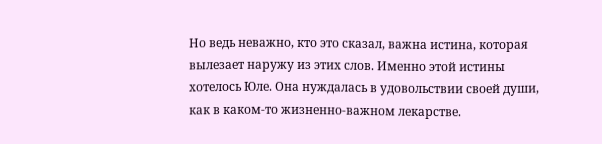Но ведь неважно, кто это сказал, важна истина, которая вылезает наружу из этих слов. Именно этой истины хотелось Юле. Она нуждалась в удовольствии своей души, как в каком-то жизненно-важном лекарстве.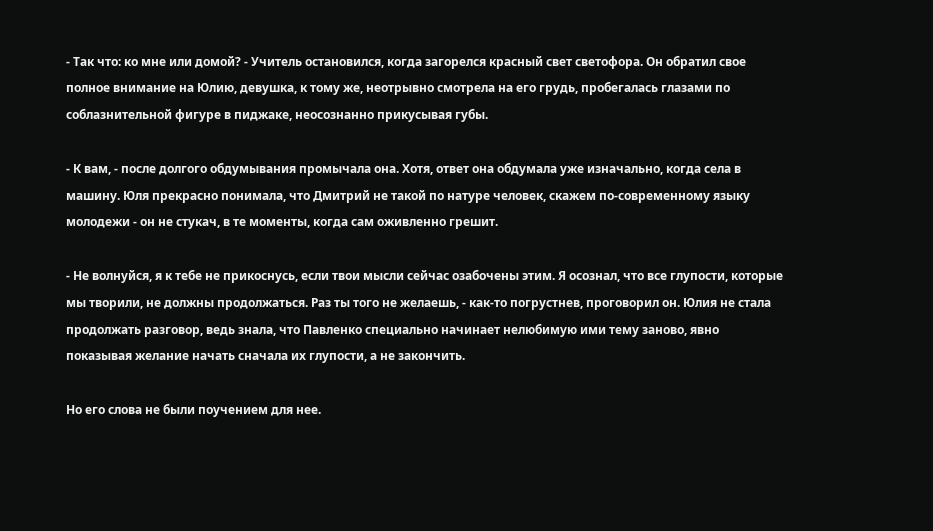- Так что: ко мне или домой? - Учитель остановился, когда загорелся красный свет светофора. Он обратил свое полное внимание на Юлию, девушка, к тому же, неотрывно смотрела на его грудь, пробегалась глазами по соблазнительной фигуре в пиджаке, неосознанно прикусывая губы.

- К вам, - после долгого обдумывания промычала она. Хотя, ответ она обдумала уже изначально, когда села в машину. Юля прекрасно понимала, что Дмитрий не такой по натуре человек, скажем по-современному языку молодежи - он не стукач, в те моменты, когда сам оживленно грешит.

- Не волнуйся, я к тебе не прикоснусь, если твои мысли сейчас озабочены этим. Я осознал, что все глупости, которые мы творили, не должны продолжаться. Раз ты того не желаешь, - как-то погрустнев, проговорил он. Юлия не стала продолжать разговор, ведь знала, что Павленко специально начинает нелюбимую ими тему заново, явно показывая желание начать сначала их глупости, а не закончить.

Но его слова не были поучением для нее.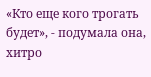«Кто еще кого трогать будет», - подумала она, хитро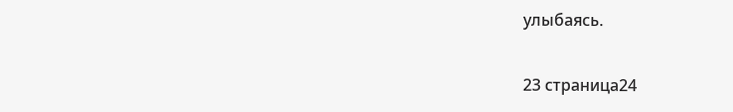улыбаясь.

23 страница24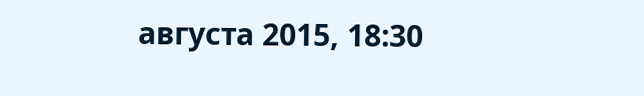августа 2015, 18:30